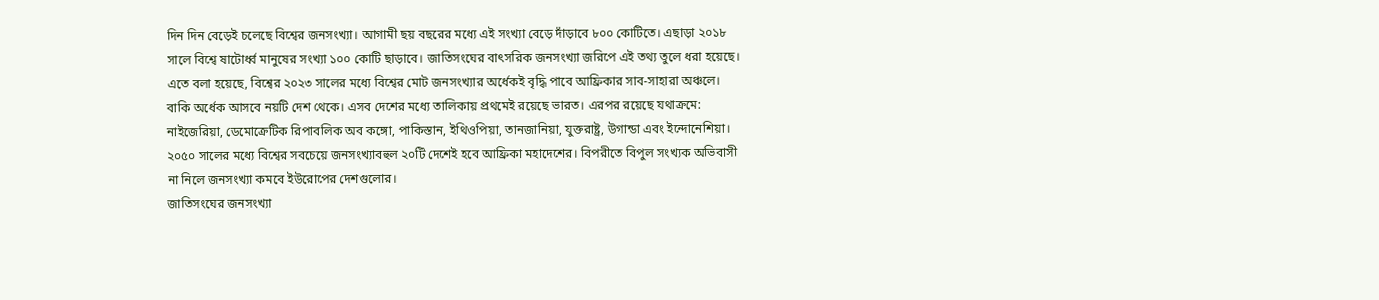দিন দিন বেড়েই চলেছে বিশ্বের জনসংখ্যা। আগামী ছয় বছরের মধ্যে এই সংখ্যা বেড়ে দাঁড়াবে ৮০০ কোটিতে। এছাড়া ২০১৮ সালে বিশ্বে ষাটোর্ধ্ব মানুষের সংখ্যা ১০০ কোটি ছাড়াবে। জাতিসংঘের বাৎসরিক জনসংখ্যা জরিপে এই তথ্য তুলে ধরা হয়েছে।
এতে বলা হয়েছে, বিশ্বের ২০২৩ সালের মধ্যে বিশ্বের মোট জনসংখ্যার অর্ধেকই বৃদ্ধি পাবে আফ্রিকার সাব-সাহারা অঞ্চলে। বাকি অর্ধেক আসবে নয়টি দেশ থেকে। এসব দেশের মধ্যে তালিকায় প্রথমেই রয়েছে ভারত। এরপর রয়েছে যথাক্রমে: নাইজেরিয়া, ডেমোক্রেটিক রিপাবলিক অব কঙ্গো, পাকিস্তান, ইথিওপিয়া, তানজানিয়া, যুক্তরাষ্ট্র, উগান্ডা এবং ইন্দোনেশিয়া।
২০৫০ সালের মধ্যে বিশ্বের সবচেয়ে জনসংখ্যাবহুল ২০টি দেশেই হবে আফ্রিকা মহাদেশের। বিপরীতে বিপুল সংখ্যক অভিবাসী না নিলে জনসংখ্যা কমবে ইউরোপের দেশগুলোর।
জাতিসংঘের জনসংখ্যা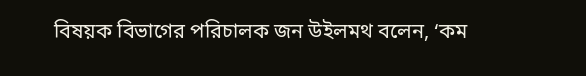বিষয়ক বিভাগের পরিচালক জন উইলমথ বলেন, ‘কম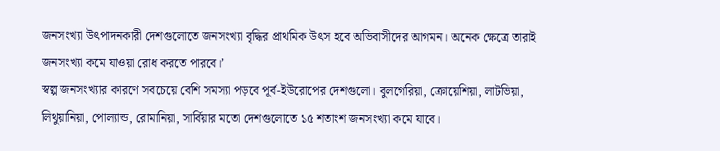জনসংখ্যা উৎপাদনকারী দেশগুলোতে জনসংখ্যা বৃদ্ধির প্রাথমিক উৎস হবে অভিবাসীদের আগমন। অনেক ক্ষেত্রে তারাই জনসংখ্যা কমে যাওয়া রোধ করতে পারবে।’
স্বল্প জনসংখ্যার কারণে সবচেয়ে বেশি সমস্যা পড়বে পূর্ব-ইউরোপের দেশগুলো। বুলগেরিয়া, ক্রোয়েশিয়া, লাটভিয়া, লিথুয়ানিয়া, পোল্যান্ড, রোমানিয়া, সার্বিয়ার মতো দেশগুলোতে ১৫ শতাংশ জনসংখ্যা কমে যাবে।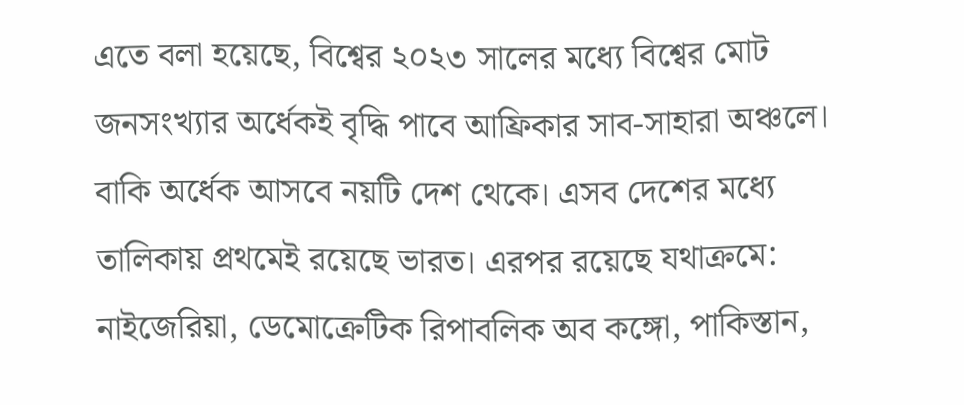এতে বলা হয়েছে, বিশ্বের ২০২৩ সালের মধ্যে বিশ্বের মোট জনসংখ্যার অর্ধেকই বৃদ্ধি পাবে আফ্রিকার সাব-সাহারা অঞ্চলে। বাকি অর্ধেক আসবে নয়টি দেশ থেকে। এসব দেশের মধ্যে তালিকায় প্রথমেই রয়েছে ভারত। এরপর রয়েছে যথাক্রমে: নাইজেরিয়া, ডেমোক্রেটিক রিপাবলিক অব কঙ্গো, পাকিস্তান,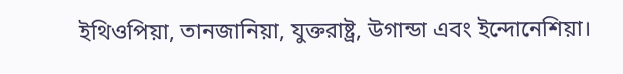ইথিওপিয়া, তানজানিয়া, যুক্তরাষ্ট্র, উগান্ডা এবং ইন্দোনেশিয়া।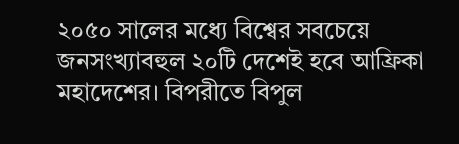২০৫০ সালের মধ্যে বিশ্বের সবচেয়ে জনসংখ্যাবহুল ২০টি দেশেই হবে আফ্রিকা মহাদেশের। বিপরীতে বিপুল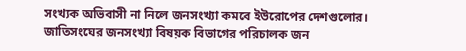সংখ্যক অভিবাসী না নিলে জনসংখ্যা কমবে ইউরোপের দেশগুলোর।
জাতিসংঘের জনসংখ্যা বিষয়ক বিভাগের পরিচালক জন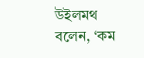উইলমথ বলেন, ‘কম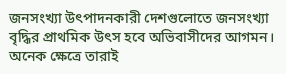জনসংখ্যা উৎপাদনকারী দেশগুলোতে জনসংখ্যা বৃদ্ধির প্রাথমিক উৎস হবে অভিবাসীদের আগমন। অনেক ক্ষেত্রে তারাই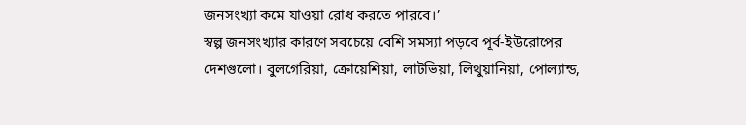জনসংখ্যা কমে যাওয়া রোধ করতে পারবে।’
স্বল্প জনসংখ্যার কারণে সবচেয়ে বেশি সমস্যা পড়বে পূর্ব-ইউরোপের দেশগুলো। বুলগেরিয়া, ক্রোয়েশিয়া, লাটভিয়া, লিথুয়ানিয়া, পোল্যান্ড,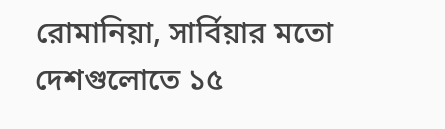রোমানিয়া, সার্বিয়ার মতো দেশগুলোতে ১৫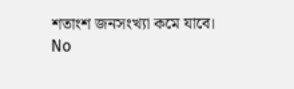শতাংশ জনসংখ্যা কমে যাবে।
No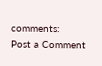comments:
Post a Comment